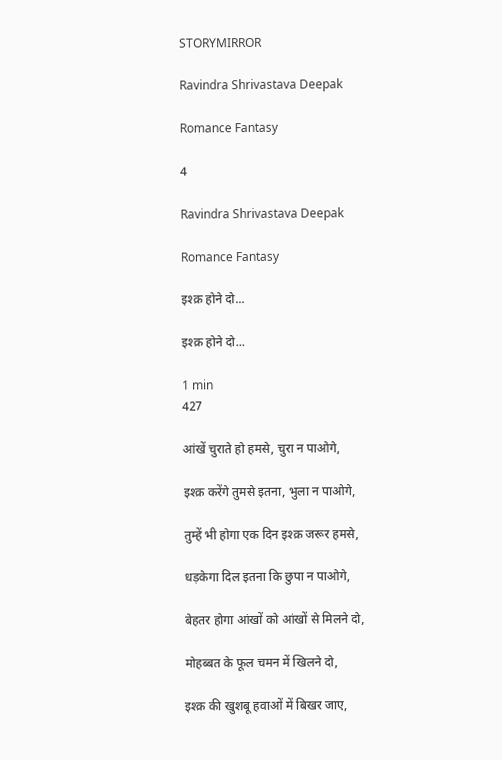STORYMIRROR

Ravindra Shrivastava Deepak

Romance Fantasy

4

Ravindra Shrivastava Deepak

Romance Fantasy

इश्क़ होने दो...

इश्क़ होने दो...

1 min
427

आंखें चुराते हो हमसे, चुरा न पाओगे,

इश्क़ करेंगे तुमसे इतना, भुला न पाओगे,

तुम्हें भी होगा एक दिन इश्क़ जरूर हमसे,

धड़केगा दिल इतना कि छुपा न पाओगे,

बेहतर होगा आंखों को आंखों से मिलने दो,

मोहब्बत के फूल चमन में खिलने दो,

इश्क़ की खुशबू हवाओं में बिखर जाए,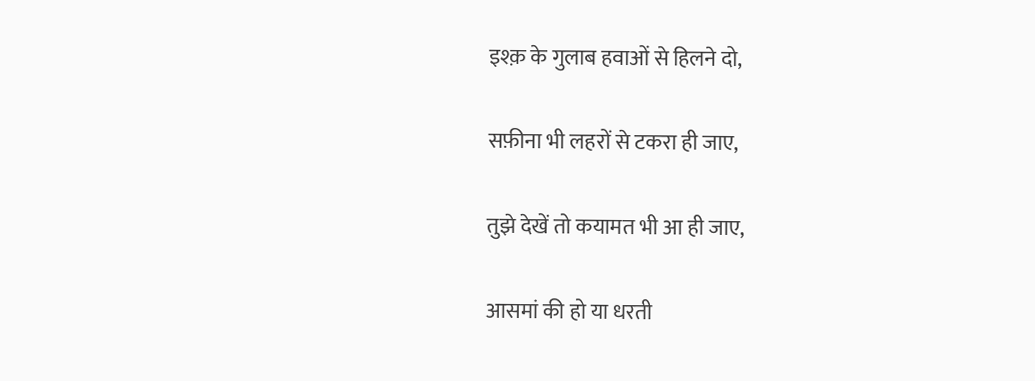इश्क़ के गुलाब हवाओं से हिलने दो,

सफ़ीना भी लहरों से टकरा ही जाए,

तुझे देखें तो कयामत भी आ ही जाए,

आसमां की हो या धरती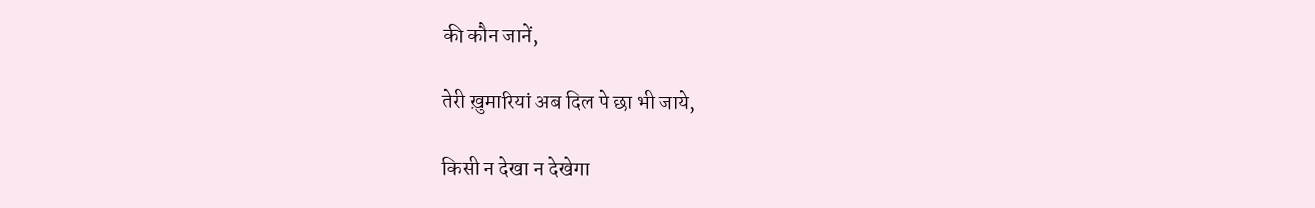की कौन जानें,

तेरी ख़ुमारियां अब दिल पे छा भी जाये,

किसी न देखा न देखेगा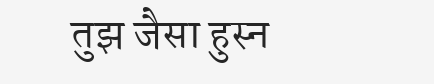तुझ जैसा हुस्न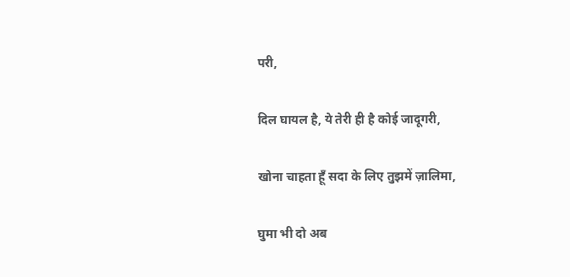परी,

दिल घायल है, ये तेरी ही है कोई जादूगरी,

खोना चाहता हूँ सदा के लिए तुझमें ज़ालिमा,

घुमा भी दो अब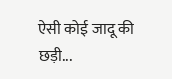ऐसी कोई जादू की छड़ी...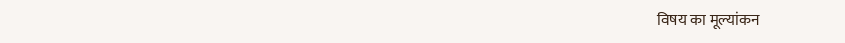विषय का मूल्यांकन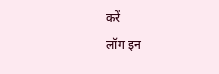करें
लॉग इन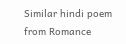Similar hindi poem from Romance